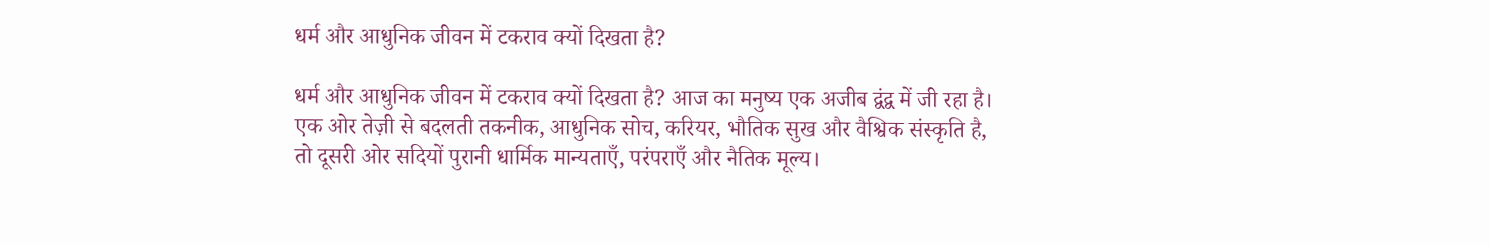धर्म और आधुनिक जीवन में टकराव क्यों दिखता है?

धर्म और आधुनिक जीवन में टकराव क्यों दिखता है? आज का मनुष्य एक अजीब द्वंद्व में जी रहा है। एक ओर तेज़ी से बदलती तकनीक, आधुनिक सोच, करियर, भौतिक सुख और वैश्विक संस्कृति है, तो दूसरी ओर सदियों पुरानी धार्मिक मान्यताएँ, परंपराएँ और नैतिक मूल्य।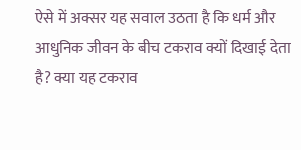ऐसे में अक्सर यह सवाल उठता है कि धर्म और आधुनिक जीवन के बीच टकराव क्यों दिखाई देता है? क्या यह टकराव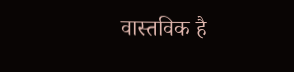वास्तविक है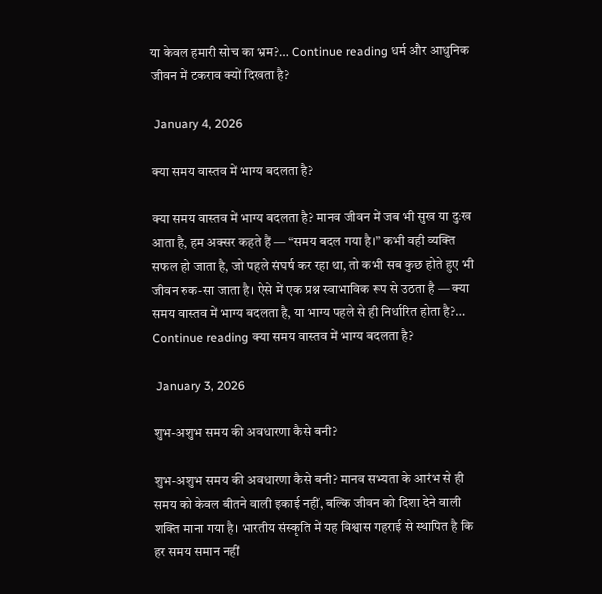या केवल हमारी सोच का भ्रम?… Continue reading धर्म और आधुनिक जीवन में टकराव क्यों दिखता है?

 January 4, 2026

क्या समय वास्तव में भाग्य बदलता है?

क्या समय वास्तव में भाग्य बदलता है? मानव जीवन में जब भी सुख या दुःख आता है, हम अक्सर कहते हैं — “समय बदल गया है।” कभी वही व्यक्ति सफल हो जाता है, जो पहले संघर्ष कर रहा था, तो कभी सब कुछ होते हुए भी जीवन रुक-सा जाता है। ऐसे में एक प्रश्न स्वाभाविक रूप से उठता है — क्या समय वास्तव में भाग्य बदलता है, या भाग्य पहले से ही निर्धारित होता है?… Continue reading क्या समय वास्तव में भाग्य बदलता है?

 January 3, 2026

शुभ-अशुभ समय की अवधारणा कैसे बनी?

शुभ-अशुभ समय की अवधारणा कैसे बनी? मानव सभ्यता के आरंभ से ही समय को केवल बीतने वाली इकाई नहीं, बल्कि जीवन को दिशा देने वाली शक्ति माना गया है। भारतीय संस्कृति में यह विश्वास गहराई से स्थापित है कि हर समय समान नहीं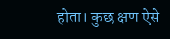होता। कुछ क्षण ऐसे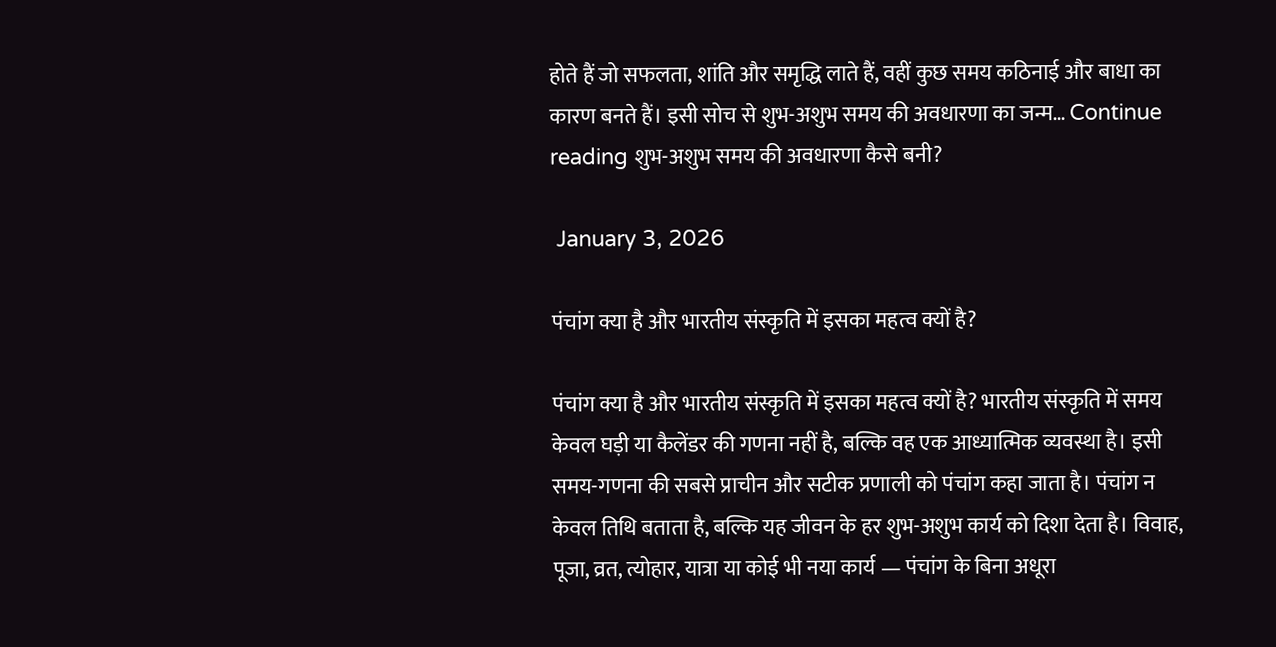होते हैं जो सफलता, शांति और समृद्धि लाते हैं, वहीं कुछ समय कठिनाई और बाधा का कारण बनते हैं। इसी सोच से शुभ-अशुभ समय की अवधारणा का जन्म… Continue reading शुभ-अशुभ समय की अवधारणा कैसे बनी?

 January 3, 2026

पंचांग क्या है और भारतीय संस्कृति में इसका महत्व क्यों है?

पंचांग क्या है और भारतीय संस्कृति में इसका महत्व क्यों है? भारतीय संस्कृति में समय केवल घड़ी या कैलेंडर की गणना नहीं है, बल्कि वह एक आध्यात्मिक व्यवस्था है। इसी समय-गणना की सबसे प्राचीन और सटीक प्रणाली को पंचांग कहा जाता है। पंचांग न केवल तिथि बताता है, बल्कि यह जीवन के हर शुभ-अशुभ कार्य को दिशा देता है। विवाह, पूजा, व्रत, त्योहार, यात्रा या कोई भी नया कार्य — पंचांग के बिना अधूरा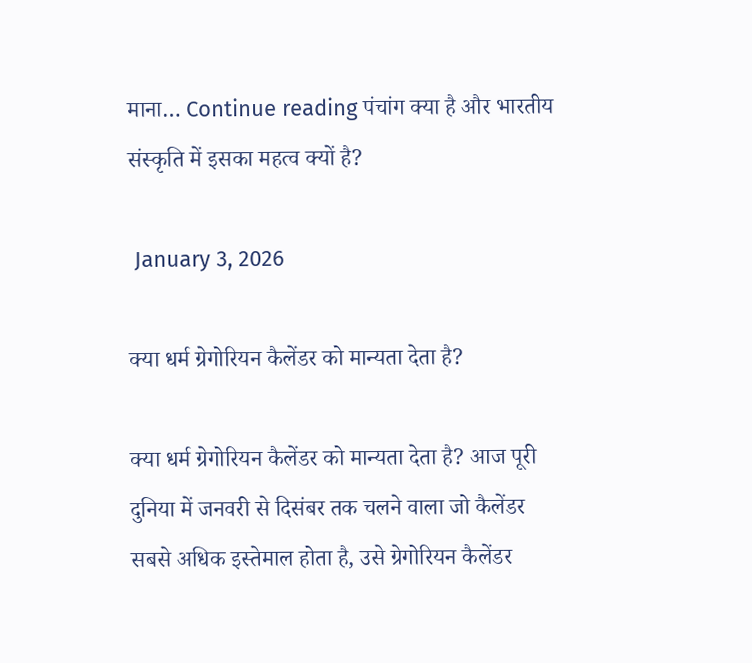माना… Continue reading पंचांग क्या है और भारतीय संस्कृति में इसका महत्व क्यों है?

 January 3, 2026

क्या धर्म ग्रेगोरियन कैलेंडर को मान्यता देता है?

क्या धर्म ग्रेगोरियन कैलेंडर को मान्यता देता है? आज पूरी दुनिया में जनवरी से दिसंबर तक चलने वाला जो कैलेंडर सबसे अधिक इस्तेमाल होता है, उसे ग्रेगोरियन कैलेंडर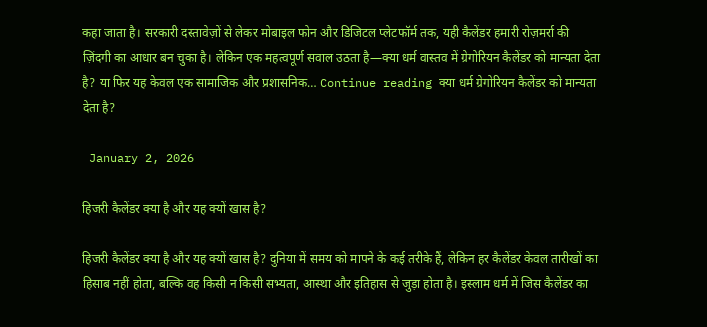कहा जाता है। सरकारी दस्तावेज़ों से लेकर मोबाइल फोन और डिजिटल प्लेटफॉर्म तक, यही कैलेंडर हमारी रोज़मर्रा की ज़िंदगी का आधार बन चुका है। लेकिन एक महत्वपूर्ण सवाल उठता है—क्या धर्म वास्तव में ग्रेगोरियन कैलेंडर को मान्यता देता है? या फिर यह केवल एक सामाजिक और प्रशासनिक… Continue reading क्या धर्म ग्रेगोरियन कैलेंडर को मान्यता देता है?

 January 2, 2026

हिजरी कैलेंडर क्या है और यह क्यों खास है?

हिजरी कैलेंडर क्या है और यह क्यों खास है? दुनिया में समय को मापने के कई तरीके हैं, लेकिन हर कैलेंडर केवल तारीखों का हिसाब नहीं होता, बल्कि वह किसी न किसी सभ्यता, आस्था और इतिहास से जुड़ा होता है। इस्लाम धर्म में जिस कैलेंडर का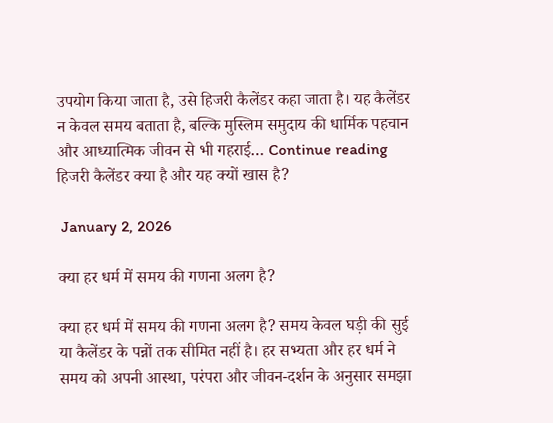उपयोग किया जाता है, उसे हिजरी कैलेंडर कहा जाता है। यह कैलेंडर न केवल समय बताता है, बल्कि मुस्लिम समुदाय की धार्मिक पहचान और आध्यात्मिक जीवन से भी गहराई… Continue reading हिजरी कैलेंडर क्या है और यह क्यों खास है?

 January 2, 2026

क्या हर धर्म में समय की गणना अलग है?

क्या हर धर्म में समय की गणना अलग है? समय केवल घड़ी की सुई या कैलेंडर के पन्नों तक सीमित नहीं है। हर सभ्यता और हर धर्म ने समय को अपनी आस्था, परंपरा और जीवन-दर्शन के अनुसार समझा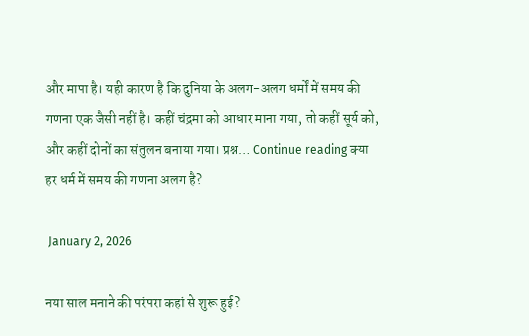और मापा है। यही कारण है कि दुनिया के अलग-अलग धर्मों में समय की गणना एक जैसी नहीं है। कहीं चंद्रमा को आधार माना गया, तो कहीं सूर्य को, और कहीं दोनों का संतुलन बनाया गया। प्रश्न… Continue reading क्या हर धर्म में समय की गणना अलग है?

 January 2, 2026

नया साल मनाने की परंपरा कहां से शुरू हुई?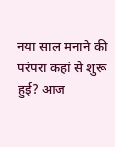नया साल मनाने की परंपरा कहां से शुरू हुई? आज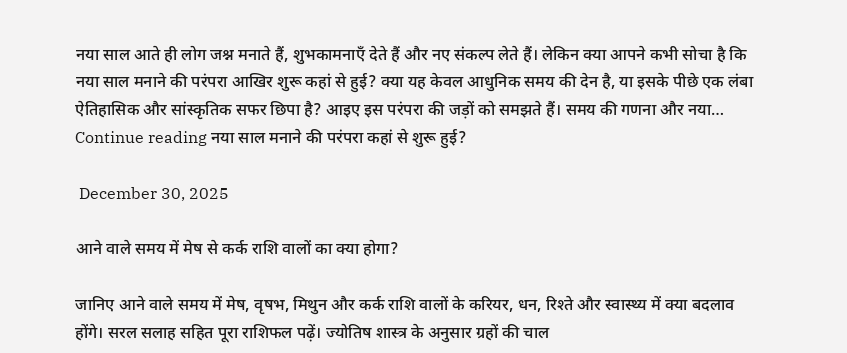नया साल आते ही लोग जश्न मनाते हैं, शुभकामनाएँ देते हैं और नए संकल्प लेते हैं। लेकिन क्या आपने कभी सोचा है कि नया साल मनाने की परंपरा आखिर शुरू कहां से हुई? क्या यह केवल आधुनिक समय की देन है, या इसके पीछे एक लंबा ऐतिहासिक और सांस्कृतिक सफर छिपा है? आइए इस परंपरा की जड़ों को समझते हैं। समय की गणना और नया… Continue reading नया साल मनाने की परंपरा कहां से शुरू हुई?

 December 30, 2025

आने वाले समय में मेष से कर्क राशि वालों का क्या होगा?

जानिए आने वाले समय में मेष, वृषभ, मिथुन और कर्क राशि वालों के करियर, धन, रिश्ते और स्वास्थ्य में क्या बदलाव होंगे। सरल सलाह सहित पूरा राशिफल पढ़ें। ज्योतिष शास्त्र के अनुसार ग्रहों की चाल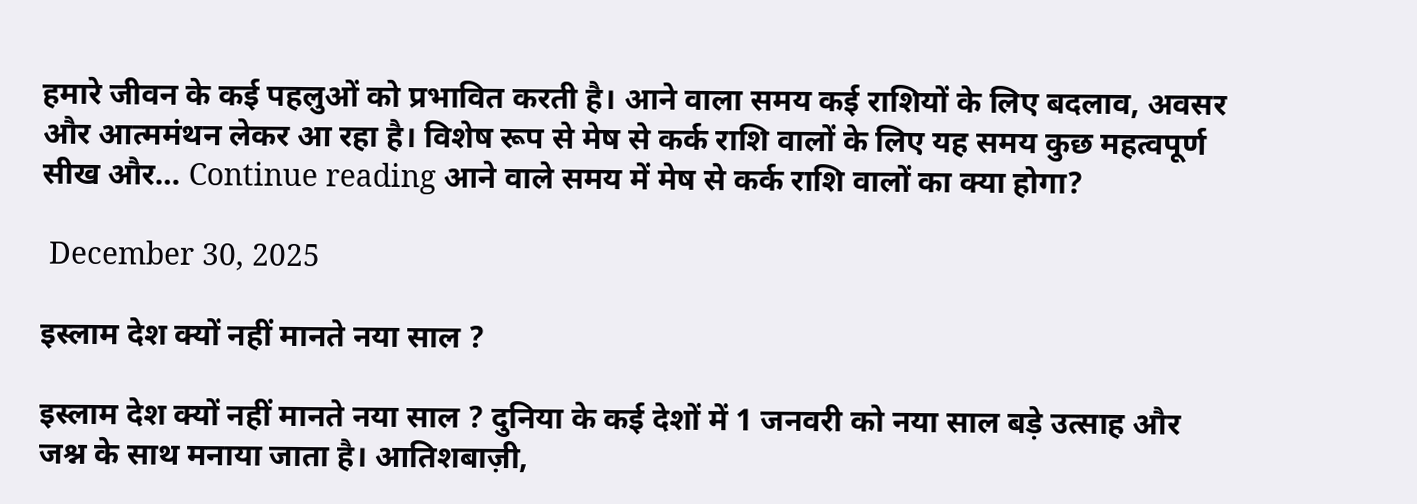हमारे जीवन के कई पहलुओं को प्रभावित करती है। आने वाला समय कई राशियों के लिए बदलाव, अवसर और आत्ममंथन लेकर आ रहा है। विशेष रूप से मेष से कर्क राशि वालों के लिए यह समय कुछ महत्वपूर्ण सीख और… Continue reading आने वाले समय में मेष से कर्क राशि वालों का क्या होगा?

 December 30, 2025

इस्लाम देश क्यों नहीं मानते नया साल ?

इस्लाम देश क्यों नहीं मानते नया साल ? दुनिया के कई देशों में 1 जनवरी को नया साल बड़े उत्साह और जश्न के साथ मनाया जाता है। आतिशबाज़ी,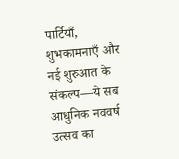पार्टियाँ, शुभकामनाएँ और नई शुरुआत के संकल्प—ये सब आधुनिक नववर्ष उत्सव का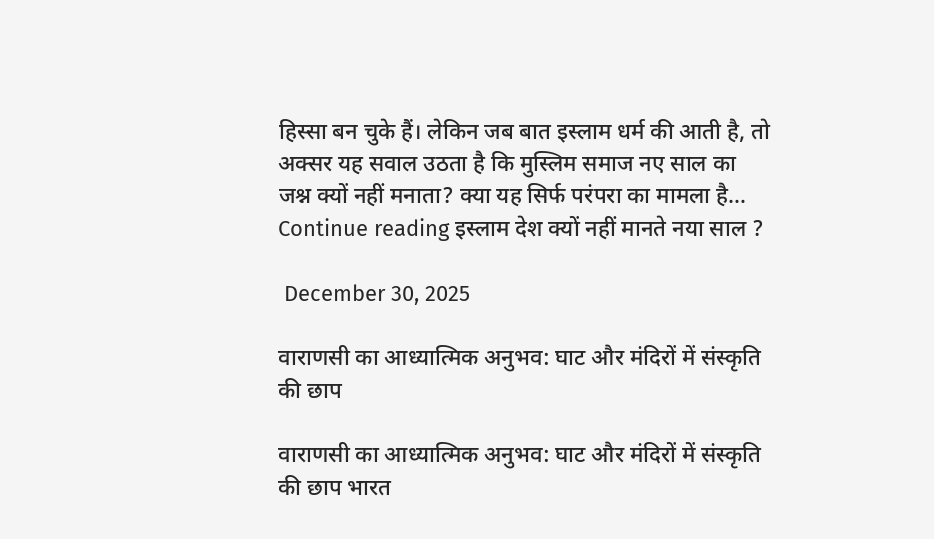हिस्सा बन चुके हैं। लेकिन जब बात इस्लाम धर्म की आती है, तो अक्सर यह सवाल उठता है कि मुस्लिम समाज नए साल का जश्न क्यों नहीं मनाता? क्या यह सिर्फ परंपरा का मामला है… Continue reading इस्लाम देश क्यों नहीं मानते नया साल ?

 December 30, 2025

वाराणसी का आध्यात्मिक अनुभव: घाट और मंदिरों में संस्कृति की छाप

वाराणसी का आध्यात्मिक अनुभव: घाट और मंदिरों में संस्कृति की छाप भारत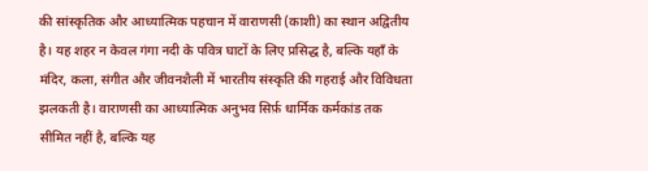की सांस्कृतिक और आध्यात्मिक पहचान में वाराणसी (काशी) का स्थान अद्वितीय है। यह शहर न केवल गंगा नदी के पवित्र घाटों के लिए प्रसिद्ध है, बल्कि यहाँ के मंदिर, कला, संगीत और जीवनशैली में भारतीय संस्कृति की गहराई और विविधता झलकती है। वाराणसी का आध्यात्मिक अनुभव सिर्फ़ धार्मिक कर्मकांड तक सीमित नहीं है, बल्कि यह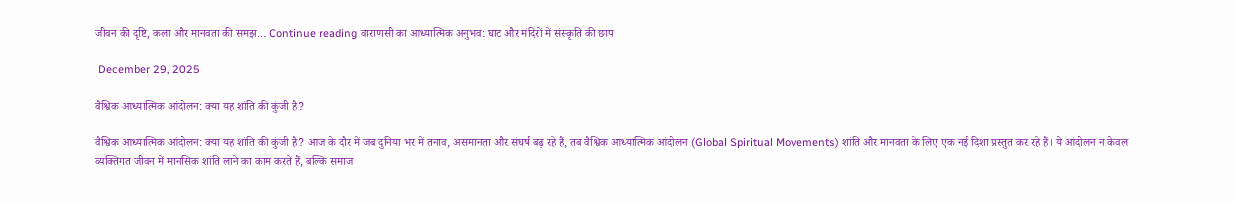जीवन की दृष्टि, कला और मानवता की समझ… Continue reading वाराणसी का आध्यात्मिक अनुभव: घाट और मंदिरों में संस्कृति की छाप

 December 29, 2025

वैश्विक आध्यात्मिक आंदोलन: क्या यह शांति की कुंजी है?

वैश्विक आध्यात्मिक आंदोलन: क्या यह शांति की कुंजी है? आज के दौर में जब दुनिया भर में तनाव, असमानता और संघर्ष बढ़ रहे हैं, तब वैश्विक आध्यात्मिक आंदोलन (Global Spiritual Movements) शांति और मानवता के लिए एक नई दिशा प्रस्तुत कर रहे हैं। ये आंदोलन न केवल व्यक्तिगत जीवन में मानसिक शांति लाने का काम करते हैं, बल्कि समाज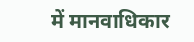में मानवाधिकार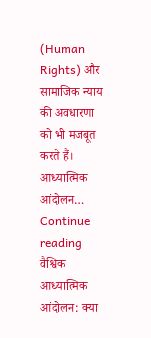(Human Rights) और सामाजिक न्याय की अवधारणा को भी मजबूत करते हैं। आध्यात्मिक आंदोलन… Continue reading वैश्विक आध्यात्मिक आंदोलन: क्या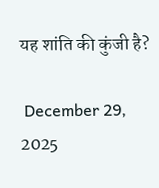यह शांति की कुंजी है?

 December 29, 2025